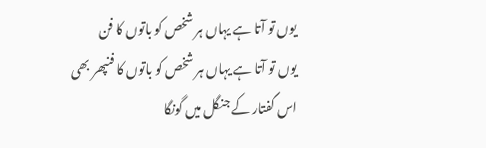یوں تو آتا ہے یہاں ہر شخص کو باتوں کا فن
یوں تو آتا ہے یہاں ہر شخص کو باتوں کا فنپھر بھی اس گفتار کے جنگل میں گونگا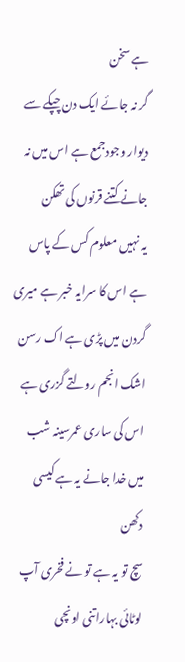ہے سخن
گر نہ جائے ایک دن چپکے سے دیوار وجودجمع ہے اس میں نہ جانے کتنے قرنوں کی تھکن
یہ نہیں معلوم کس کے پاس ہے اس کا سرایہ خبر ہے میری گردن میں پڑی ہے اک رسن
اشک انجم رولتے گزری ہے اس کی ساری عمرسینہ شب میں خدا جانے یہ ہے کیسی دکھن
سچ تو یہ ہے تو نے فخری آپ لوٹائی بہاراتنی اونچی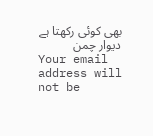بھی کوئی رکھتا ہے دیوار چمن
Your email address will not be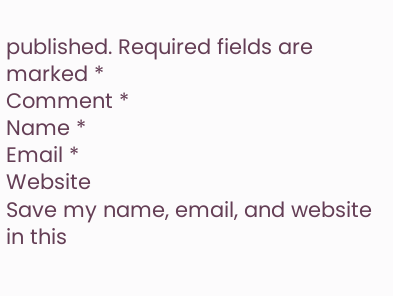published. Required fields are marked *
Comment *
Name *
Email *
Website
Save my name, email, and website in this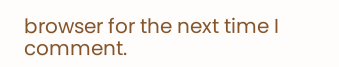browser for the next time I comment.